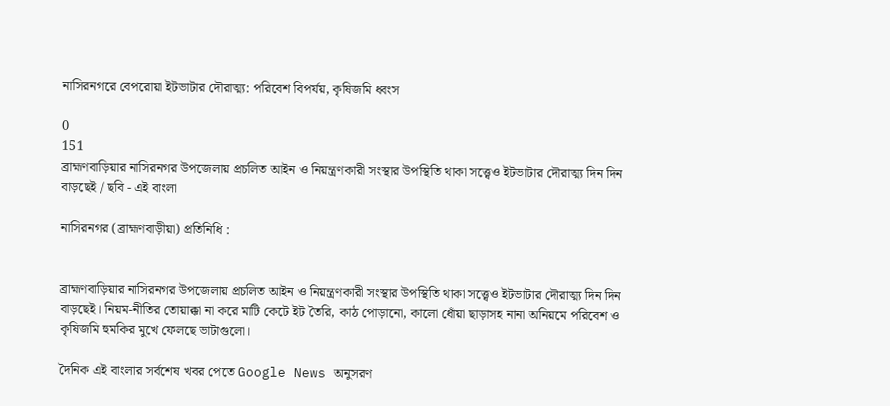নাসিরনগরে বেপরোয়া ইটভাটার দৌরাত্ম্য: পরিবেশ বিপর্যয়, কৃষিজমি ধ্বংস

0
151
ব্রাহ্মণবাড়িয়ার নাসিরনগর উপজেলায় প্রচলিত আইন ও নিয়ন্ত্রণকারী সংস্থার উপস্থিতি থাকা সত্ত্বেও ইটভাটার দৌরাত্ম্য দিন দিন বাড়ছেই / ছবি - এই বাংলা

নাসিরনগর (ব্রাহ্মণবাড়ীয়া) প্রতিনিধি :


ব্রাহ্মণবাড়িয়ার নাসিরনগর উপজেলায় প্রচলিত আইন ও নিয়ন্ত্রণকারী সংস্থার উপস্থিতি থাকা সত্ত্বেও ইটভাটার দৌরাত্ম্য দিন দিন বাড়ছেই। নিয়ম-নীতির তোয়াক্কা না করে মাটি কেটে ইট তৈরি, কাঠ পোড়ানো, কালো ধোঁয়া ছাড়াসহ নানা অনিয়মে পরিবেশ ও কৃষিজমি হুমকির মুখে ফেলছে ভাটাগুলো।

দৈনিক এই বাংলার সর্বশেষ খবর পেতে Google News অনুসরণ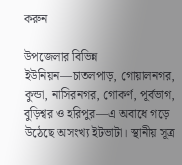করুন

উপজেলার বিভিন্ন ইউনিয়ন—চাতলপাড়, গোয়ালনগর, কুন্ডা, নাসিরনগর, গোকর্ণ, পূর্বভাগ, বুড়িশ্বর ও হরিপুর—এ অবাধে গড়ে উঠেছে অসংখ্য ইটভাটা। স্থানীয় সূত্র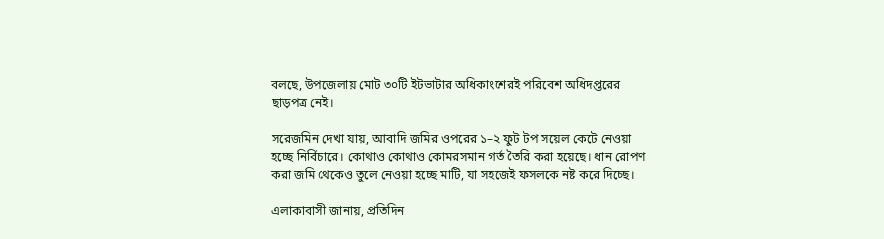বলছে, উপজেলায় মোট ৩০টি ইটভাটার অধিকাংশেরই পরিবেশ অধিদপ্তরের ছাড়পত্র নেই।

সরেজমিন দেখা যায়, আবাদি জমির ওপরের ১–২ ফুট টপ সয়েল কেটে নেওয়া হচ্ছে নির্বিচারে। কোথাও কোথাও কোমরসমান গর্ত তৈরি করা হয়েছে। ধান রোপণ করা জমি থেকেও তুলে নেওয়া হচ্ছে মাটি, যা সহজেই ফসলকে নষ্ট করে দিচ্ছে।

এলাকাবাসী জানায়, প্রতিদিন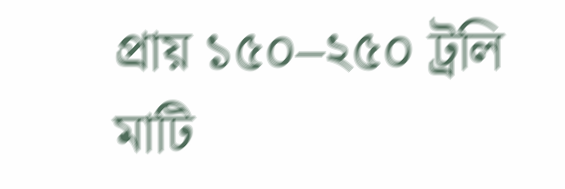প্রায় ১৫০–২৫০ ট্রলি মাটি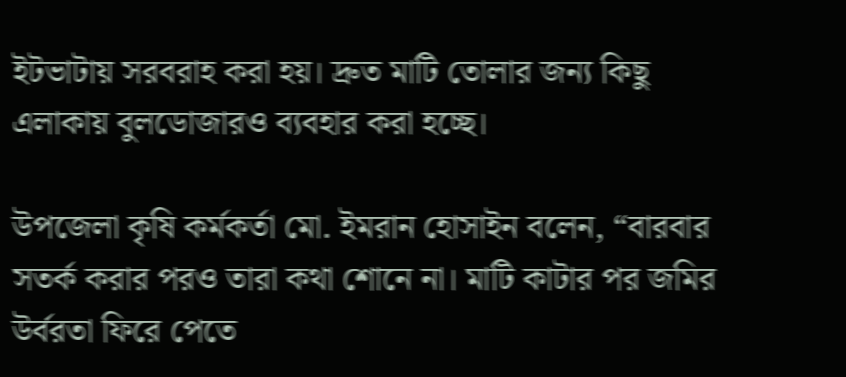ইটভাটায় সরবরাহ করা হয়। দ্রুত মাটি তোলার জন্য কিছু এলাকায় বুলডোজারও ব্যবহার করা হচ্ছে।

উপজেলা কৃষি কর্মকর্তা মো. ইমরান হোসাইন বলেন, “বারবার সতর্ক করার পরও তারা কথা শোনে না। মাটি কাটার পর জমির উর্বরতা ফিরে পেতে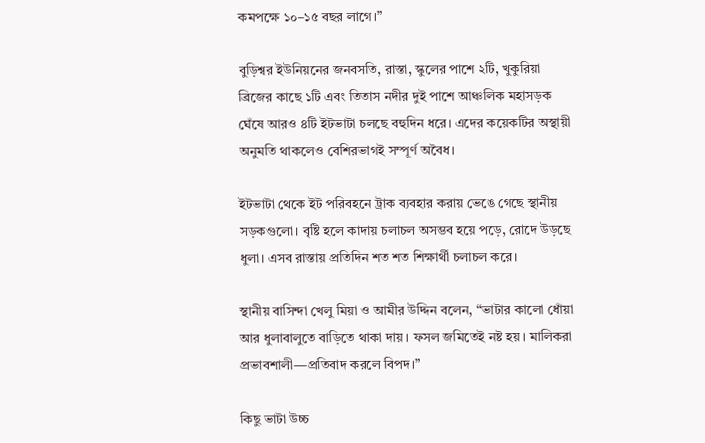কমপক্ষে ১০–১৫ বছর লাগে।”

বুড়িশ্বর ইউনিয়নের জনবসতি, রাস্তা, স্কুলের পাশে ২টি, খুকুরিয়া ব্রিজের কাছে ১টি এবং তিতাস নদীর দুই পাশে আঞ্চলিক মহাসড়ক ঘেঁষে আরও ৪টি ইটভাটা চলছে বহুদিন ধরে। এদের কয়েকটির অস্থায়ী অনুমতি থাকলেও বেশিরভাগই সম্পূর্ণ অবৈধ।

ইটভাটা থেকে ইট পরিবহনে ট্রাক ব্যবহার করায় ভেঙে গেছে স্থানীয় সড়কগুলো। বৃষ্টি হলে কাদায় চলাচল অসম্ভব হয়ে পড়ে, রোদে উড়ছে ধুলা। এসব রাস্তায় প্রতিদিন শত শত শিক্ষার্থী চলাচল করে।

স্থানীয় বাসিন্দা খেলু মিয়া ও আমীর উদ্দিন বলেন, “ভাটার কালো ধোঁয়া আর ধুলাবালুতে বাড়িতে থাকা দায়। ফসল জমিতেই নষ্ট হয়। মালিকরা প্রভাবশালী—প্রতিবাদ করলে বিপদ।”

কিছু ভাটা উচ্চ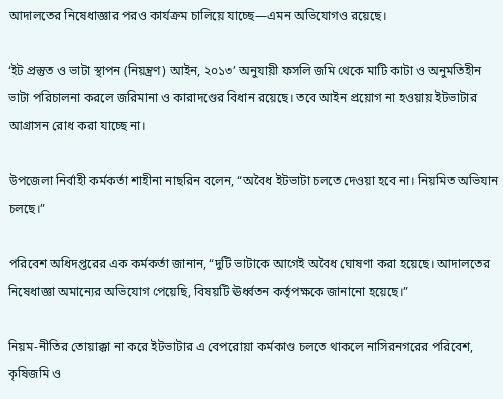আদালতের নিষেধাজ্ঞার পরও কার্যক্রম চালিয়ে যাচ্ছে—এমন অভিযোগও রয়েছে।

‘ইট প্রস্তুত ও ভাটা স্থাপন (নিয়ন্ত্রণ) আইন, ২০১৩’ অনুযায়ী ফসলি জমি থেকে মাটি কাটা ও অনুমতিহীন ভাটা পরিচালনা করলে জরিমানা ও কারাদণ্ডের বিধান রয়েছে। তবে আইন প্রয়োগ না হওয়ায় ইটভাটার আগ্রাসন রোধ করা যাচ্ছে না।

উপজেলা নির্বাহী কর্মকর্তা শাহীনা নাছরিন বলেন, “অবৈধ ইটভাটা চলতে দেওয়া হবে না। নিয়মিত অভিযান চলছে।”

পরিবেশ অধিদপ্তরের এক কর্মকর্তা জানান, “দুটি ভাটাকে আগেই অবৈধ ঘোষণা করা হয়েছে। আদালতের নিষেধাজ্ঞা অমান্যের অভিযোগ পেয়েছি, বিষয়টি ঊর্ধ্বতন কর্তৃপক্ষকে জানানো হয়েছে।”

নিয়ম-নীতির তোয়াক্কা না করে ইটভাটার এ বেপরোয়া কর্মকাণ্ড চলতে থাকলে নাসিরনগরের পরিবেশ, কৃষিজমি ও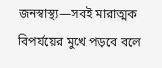জনস্বাস্থ্য—সবই মারাত্মক বিপর্যয়ের মুখে পড়বে বলে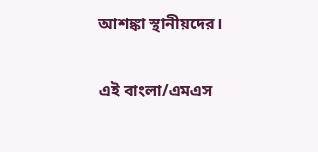আশঙ্কা স্থানীয়দের।

এই বাংলা/এমএস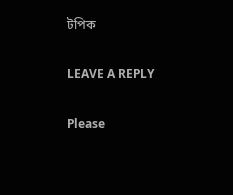টপিক

LEAVE A REPLY

Please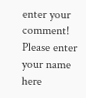enter your comment!
Please enter your name here